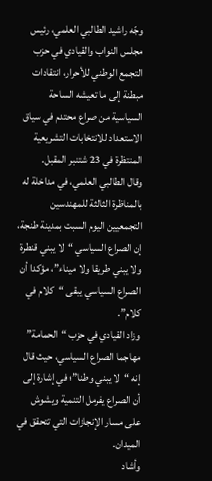وجّه راشيد الطالبي العلمي، رئيس مجلس النواب والقيادي في حزب التجمع الوطني للأحرار، انتقادات مبطنة إلى ما تعيشه الساحة السياسية من صراع محتدم في سياق الاستعداد للانتخابات التشريعية المنتظرة في 23 شتنبر المقبل.
وقال الطالبي العلمي، في مداخلة له بالمناظرة الثالثة للمهندسين التجمعيين اليوم السبت بمدينة طنجة، إن الصراع السياسي “لا يبني قنطرة ولا يبني طريقا ولا ميناء”، مؤكدا أن الصراع السياسي يبقى “كلام في كلام”.
وزاد القيادي في حزب “الحمامة” مهاجما الصراع السياسي، حيث قال إنه “لا يبني وطنا”؛ في إشارة إلى أن الصراع يفرمل التنمية ويشوش على مسار الإنجازات التي تتحقق في الميدان.
وأشاد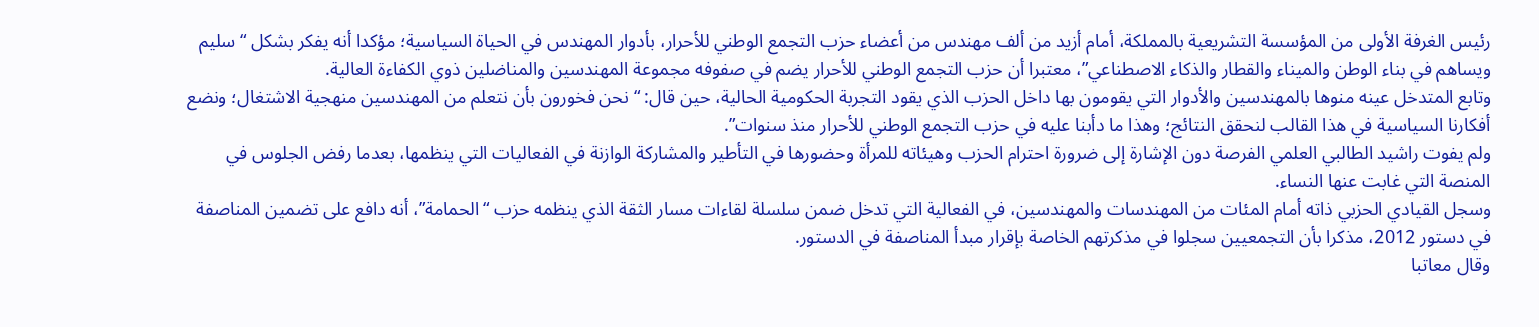رئيس الغرفة الأولى من المؤسسة التشريعية بالمملكة، أمام أزيد من ألف مهندس من أعضاء حزب التجمع الوطني للأحرار، بأدوار المهندس في الحياة السياسية؛ مؤكدا أنه يفكر بشكل “سليم ويساهم في بناء الوطن والميناء والقطار والذكاء الاصطناعي”، معتبرا أن حزب التجمع الوطني للأحرار يضم في صفوفه مجموعة المهندسين والمناضلين ذوي الكفاءة العالية.
وتابع المتدخل عينه منوها بالمهندسين والأدوار التي يقومون بها داخل الحزب الذي يقود التجربة الحكومية الحالية، حين قال: “نحن فخورون بأن نتعلم من المهندسين منهجية الاشتغال؛ ونضع أفكارنا السياسية في هذا القالب لنحقق النتائج؛ وهذا ما دأبنا عليه في حزب التجمع الوطني للأحرار منذ سنوات”.
ولم يفوت راشيد الطالبي العلمي الفرصة دون الإشارة إلى ضرورة احترام الحزب وهيئاته للمرأة وحضورها في التأطير والمشاركة الوازنة في الفعاليات التي ينظمها، بعدما رفض الجلوس في المنصة التي غابت عنها النساء.
وسجل القيادي الحزبي ذاته أمام المئات من المهندسات والمهندسين، في الفعالية التي تدخل ضمن سلسلة لقاءات مسار الثقة الذي ينظمه حزب “الحمامة”، أنه دافع على تضمين المناصفة في دستور 2012، مذكرا بأن التجمعيين سجلوا في مذكرتهم الخاصة بإقرار مبدأ المناصفة في الدستور.
وقال معاتبا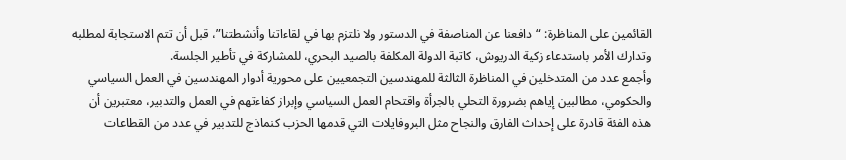القائمين على المناظرة: “دافعنا عن المناصفة في الدستور ولا نلتزم بها في لقاءاتنا وأنشطتنا”، قبل أن تتم الاستجابة لمطلبه وتدارك الأمر باستدعاء زكية الدريوش، كاتبة الدولة المكلفة بالصيد البحري، للمشاركة في تأطير الجلسة.
وأجمع عدد من المتدخلين في المناظرة الثالثة للمهندسين التجمعيين على محورية أدوار المهندسين في العمل السياسي والحكومي، مطالبين إياهم بضرورة التحلي بالجرأة واقتحام العمل السياسي وإبراز كفاءتهم في العمل والتدبير، معتبرين أن هذه الفئة قادرة على إحداث الفارق والنجاح مثل البروفايلات التي قدمها الحزب كنماذج للتدبير في عدد من القطاعات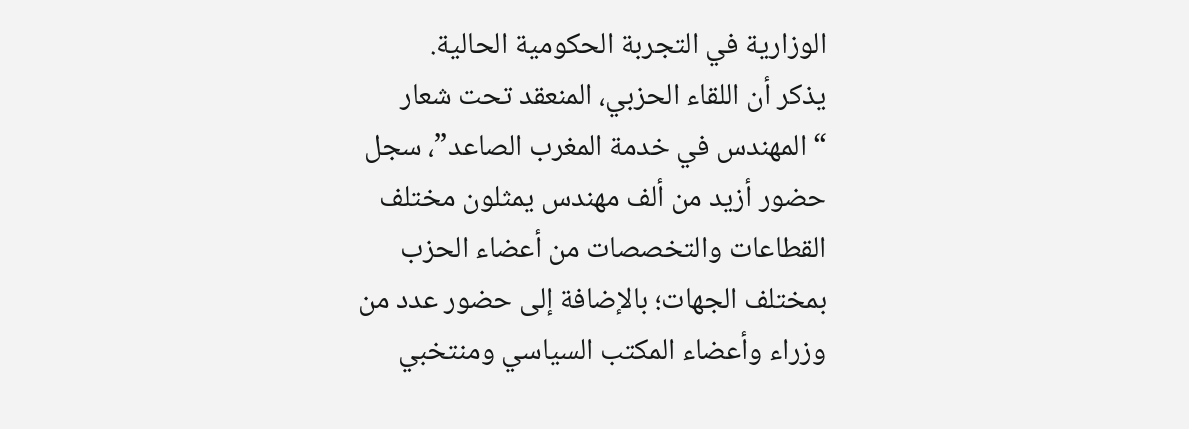الوزارية في التجربة الحكومية الحالية.
يذكر أن اللقاء الحزبي، المنعقد تحت شعار “المهندس في خدمة المغرب الصاعد”، سجل حضور أزيد من ألف مهندس يمثلون مختلف القطاعات والتخصصات من أعضاء الحزب بمختلف الجهات؛ بالإضافة إلى حضور عدد من وزراء وأعضاء المكتب السياسي ومنتخبي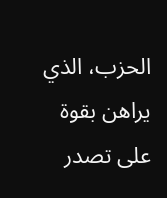الحزب، الذي يراهن بقوة على تصدر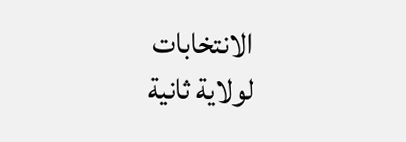الانتخابات لولاية ثانية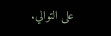على التوالي.